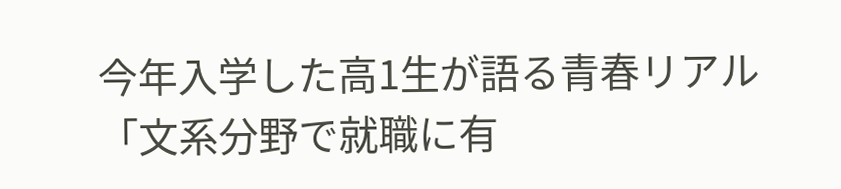今年入学した高1生が語る青春リアル
「文系分野で就職に有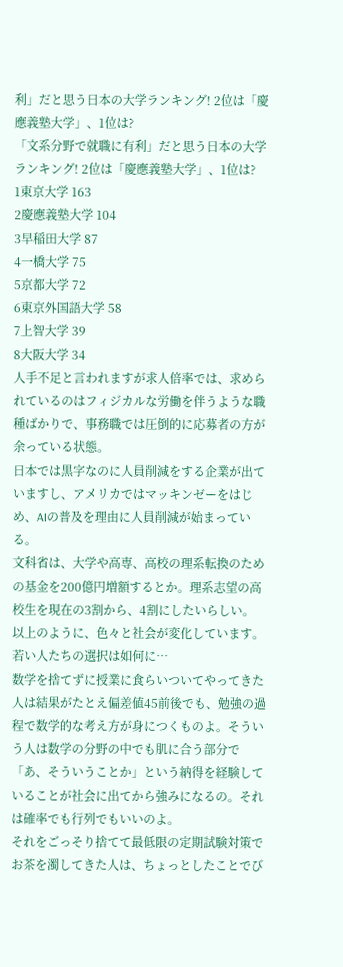利」だと思う日本の大学ランキング! 2位は「慶應義塾大学」、1位は?
「文系分野で就職に有利」だと思う日本の大学ランキング! 2位は「慶應義塾大学」、1位は?
1東京大学 163
2慶應義塾大学 104
3早稲田大学 87
4一橋大学 75
5京都大学 72
6東京外国語大学 58
7上智大学 39
8大阪大学 34
人手不足と言われますが求人倍率では、求められているのはフィジカルな労働を伴うような職種ばかりで、事務職では圧倒的に応募者の方が余っている状態。
日本では黒字なのに人員削減をする企業が出ていますし、アメリカではマッキンゼーをはじめ、AIの普及を理由に人員削減が始まっている。
文科省は、大学や高専、高校の理系転換のための基金を200億円増額するとか。理系志望の高校生を現在の3割から、4割にしたいらしい。
以上のように、色々と社会が変化しています。若い人たちの選択は如何に…
数学を捨てずに授業に食らいついてやってきた人は結果がたとえ偏差値45前後でも、勉強の過程で数学的な考え方が身につくものよ。そういう人は数学の分野の中でも肌に合う部分で「あ、そういうことか」という納得を経験していることが社会に出てから強みになるの。それは確率でも行列でもいいのよ。
それをごっそり捨てて最低限の定期試験対策でお茶を濁してきた人は、ちょっとしたことでび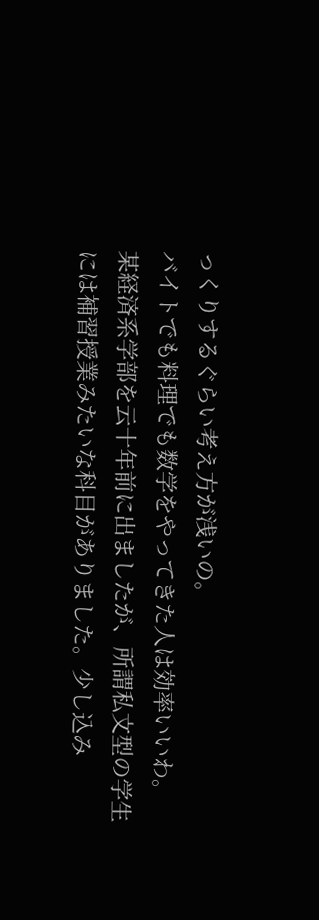っくりするぐらい考え方が浅いの。
バイトでも料理でも数学をやってきた人は効率いいわ。
某経済系学部を云十年前に出ましたが、所謂私文型の学生には補習授業みたいな科目がありました。少し込み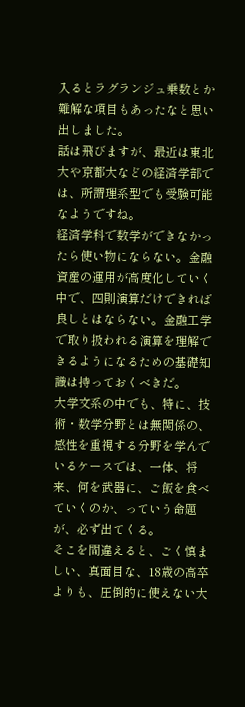入るとラグランジュ乗数とか難解な項目もあったなと思い出しました。
話は飛びますが、最近は東北大や京都大などの経済学部では、所謂理系型でも受験可能なようですね。
経済学科で数学ができなかったら使い物にならない。金融資産の運用が高度化していく中で、四則演算だけできれば良しとはならない。金融工学で取り扱われる演算を理解できるようになるための基礎知識は持っておくべきだ。
大学文系の中でも、特に、技術・数学分野とは無関係の、感性を重視する分野を学んでいるケースでは、一体、将来、何を武器に、ご飯を食べていくのか、っていう命題が、必ず出てくる。
そこを間違えると、ごく慎ましい、真面目な、18歳の高卒よりも、圧倒的に使えない大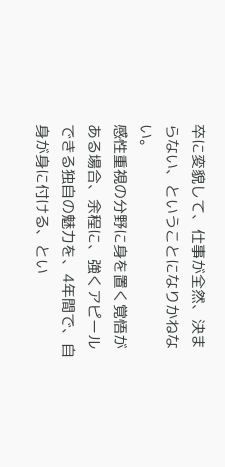卒に変貌して、仕事が全然、決まらない、ということになりかねない。
感性重視の分野に身を置く覚悟がある場合、余程に、強くアピールできる独自の魅力を、4年間で、自身が身に付ける、とい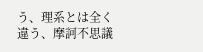う、理系とは全く違う、摩訶不思議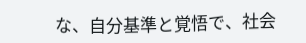な、自分基準と覚悟で、社会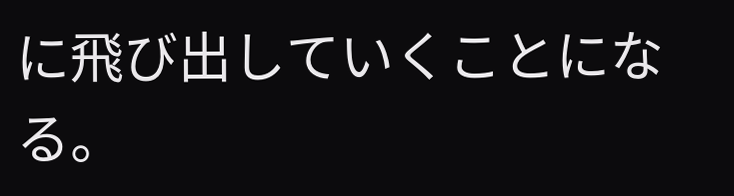に飛び出していくことになる。